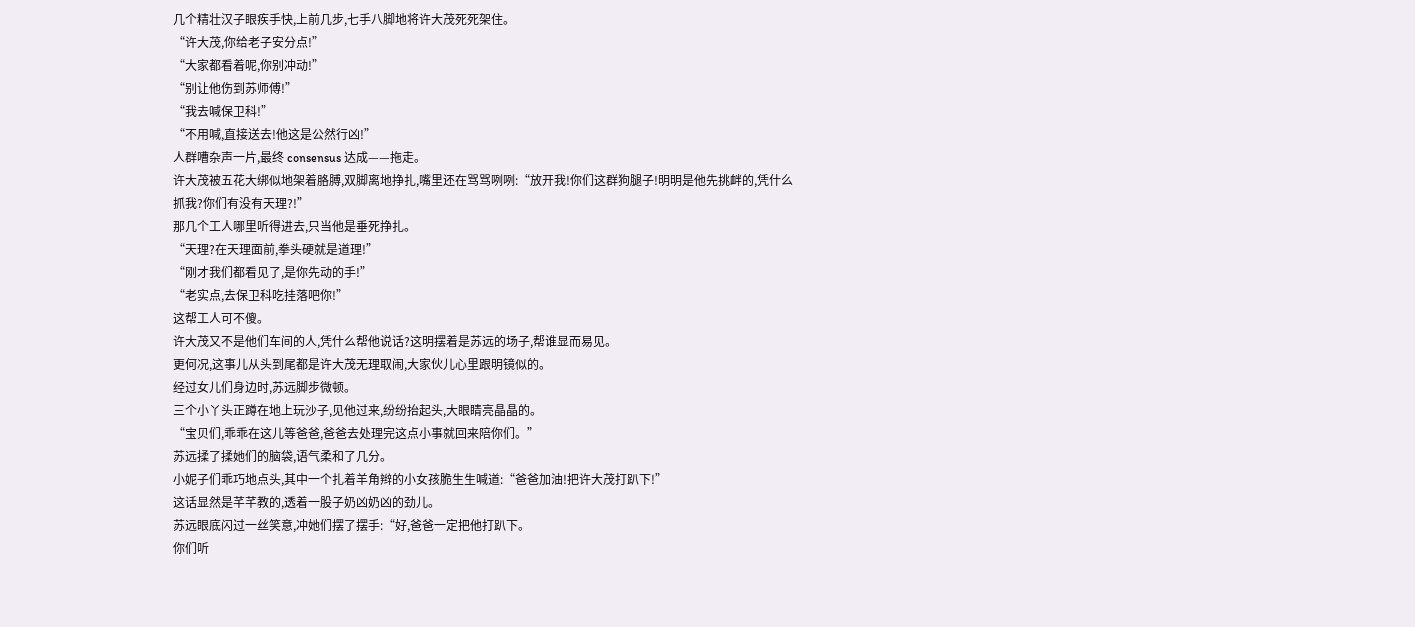几个精壮汉子眼疾手快,上前几步,七手八脚地将许大茂死死架住。
“许大茂,你给老子安分点!”
“大家都看着呢,你别冲动!”
“别让他伤到苏师傅!”
“我去喊保卫科!”
“不用喊,直接送去!他这是公然行凶!”
人群嘈杂声一片,最终 consensus 达成——拖走。
许大茂被五花大绑似地架着胳膊,双脚离地挣扎,嘴里还在骂骂咧咧:“放开我!你们这群狗腿子!明明是他先挑衅的,凭什么抓我?你们有没有天理?!”
那几个工人哪里听得进去,只当他是垂死挣扎。
“天理?在天理面前,拳头硬就是道理!”
“刚才我们都看见了,是你先动的手!”
“老实点,去保卫科吃挂落吧你!”
这帮工人可不傻。
许大茂又不是他们车间的人,凭什么帮他说话?这明摆着是苏远的场子,帮谁显而易见。
更何况,这事儿从头到尾都是许大茂无理取闹,大家伙儿心里跟明镜似的。
经过女儿们身边时,苏远脚步微顿。
三个小丫头正蹲在地上玩沙子,见他过来,纷纷抬起头,大眼睛亮晶晶的。
“宝贝们,乖乖在这儿等爸爸,爸爸去处理完这点小事就回来陪你们。”
苏远揉了揉她们的脑袋,语气柔和了几分。
小妮子们乖巧地点头,其中一个扎着羊角辫的小女孩脆生生喊道:“爸爸加油!把许大茂打趴下!”
这话显然是芊芊教的,透着一股子奶凶奶凶的劲儿。
苏远眼底闪过一丝笑意,冲她们摆了摆手:“好,爸爸一定把他打趴下。
你们听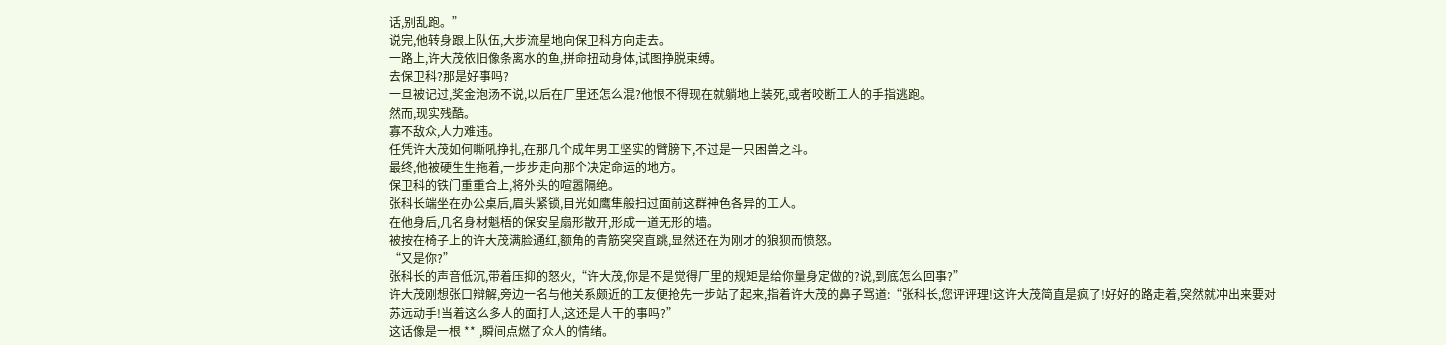话,别乱跑。”
说完,他转身跟上队伍,大步流星地向保卫科方向走去。
一路上,许大茂依旧像条离水的鱼,拼命扭动身体,试图挣脱束缚。
去保卫科?那是好事吗?
一旦被记过,奖金泡汤不说,以后在厂里还怎么混?他恨不得现在就躺地上装死,或者咬断工人的手指逃跑。
然而,现实残酷。
寡不敌众,人力难违。
任凭许大茂如何嘶吼挣扎,在那几个成年男工坚实的臂膀下,不过是一只困兽之斗。
最终,他被硬生生拖着,一步步走向那个决定命运的地方。
保卫科的铁门重重合上,将外头的喧嚣隔绝。
张科长端坐在办公桌后,眉头紧锁,目光如鹰隼般扫过面前这群神色各异的工人。
在他身后,几名身材魁梧的保安呈扇形散开,形成一道无形的墙。
被按在椅子上的许大茂满脸通红,额角的青筋突突直跳,显然还在为刚才的狼狈而愤怒。
“又是你?”
张科长的声音低沉,带着压抑的怒火,“许大茂,你是不是觉得厂里的规矩是给你量身定做的?说,到底怎么回事?”
许大茂刚想张口辩解,旁边一名与他关系颇近的工友便抢先一步站了起来,指着许大茂的鼻子骂道:“张科长,您评评理!这许大茂简直是疯了!好好的路走着,突然就冲出来要对苏远动手!当着这么多人的面打人,这还是人干的事吗?”
这话像是一根 ** ,瞬间点燃了众人的情绪。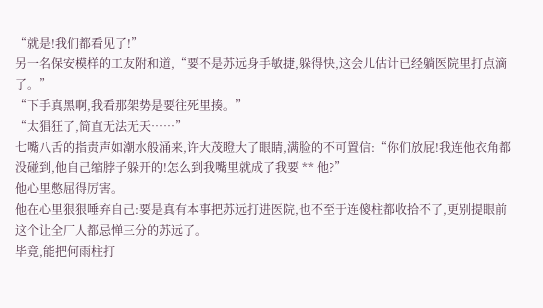“就是!我们都看见了!”
另一名保安模样的工友附和道,“要不是苏远身手敏捷,躲得快,这会儿估计已经躺医院里打点滴了。”
“下手真黑啊,我看那架势是要往死里揍。”
“太猖狂了,简直无法无天……”
七嘴八舌的指责声如潮水般涌来,许大茂瞪大了眼睛,满脸的不可置信:“你们放屁!我连他衣角都没碰到,他自己缩脖子躲开的!怎么到我嘴里就成了我要 ** 他?”
他心里憋屈得厉害。
他在心里狠狠唾弃自己:要是真有本事把苏远打进医院,也不至于连傻柱都收拾不了,更别提眼前这个让全厂人都忌惮三分的苏远了。
毕竟,能把何雨柱打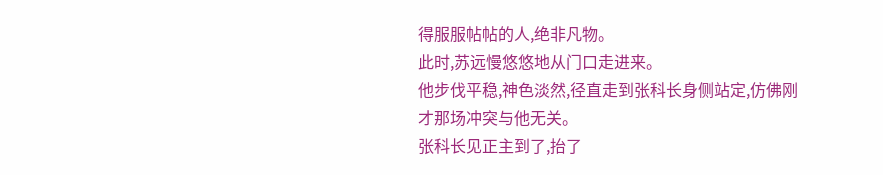得服服帖帖的人,绝非凡物。
此时,苏远慢悠悠地从门口走进来。
他步伐平稳,神色淡然,径直走到张科长身侧站定,仿佛刚才那场冲突与他无关。
张科长见正主到了,抬了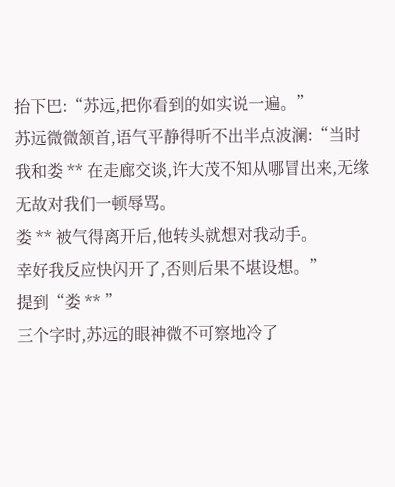抬下巴:“苏远,把你看到的如实说一遍。”
苏远微微颔首,语气平静得听不出半点波澜:“当时我和娄 ** 在走廊交谈,许大茂不知从哪冒出来,无缘无故对我们一顿辱骂。
娄 ** 被气得离开后,他转头就想对我动手。
幸好我反应快闪开了,否则后果不堪设想。”
提到“娄 ** ”
三个字时,苏远的眼神微不可察地冷了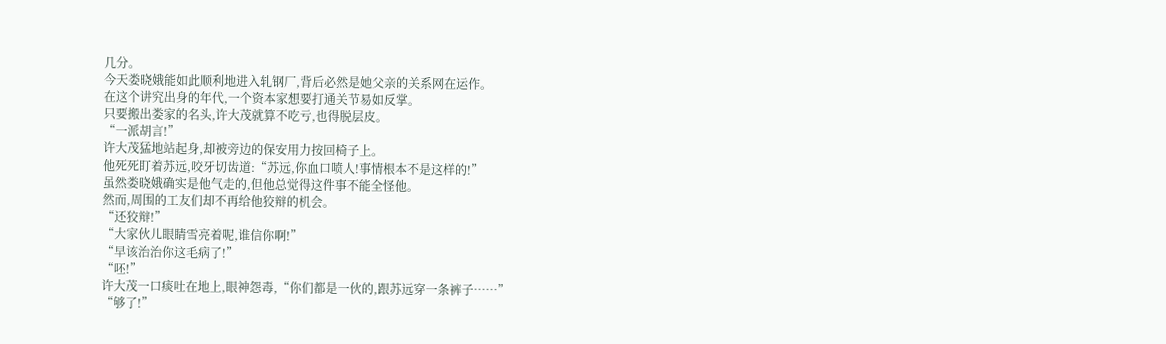几分。
今天娄晓娥能如此顺利地进入轧钢厂,背后必然是她父亲的关系网在运作。
在这个讲究出身的年代,一个资本家想要打通关节易如反掌。
只要搬出娄家的名头,许大茂就算不吃亏,也得脱层皮。
“一派胡言!”
许大茂猛地站起身,却被旁边的保安用力按回椅子上。
他死死盯着苏远,咬牙切齿道:“苏远,你血口喷人!事情根本不是这样的!”
虽然娄晓娥确实是他气走的,但他总觉得这件事不能全怪他。
然而,周围的工友们却不再给他狡辩的机会。
“还狡辩!”
“大家伙儿眼睛雪亮着呢,谁信你啊!”
“早该治治你这毛病了!”
“呸!”
许大茂一口痰吐在地上,眼神怨毒,“你们都是一伙的,跟苏远穿一条裤子……”
“够了!”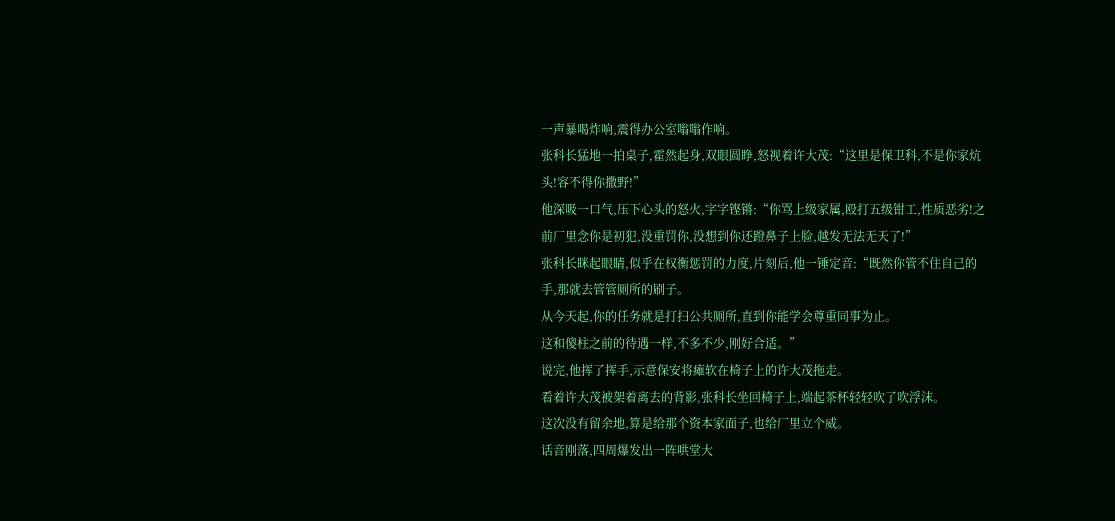一声暴喝炸响,震得办公室嗡嗡作响。
张科长猛地一拍桌子,霍然起身,双眼圆睁,怒视着许大茂:“这里是保卫科,不是你家炕头!容不得你撒野!”
他深吸一口气,压下心头的怒火,字字铿锵:“你骂上级家属,殴打五级钳工,性质恶劣!之前厂里念你是初犯,没重罚你,没想到你还蹬鼻子上脸,越发无法无天了!”
张科长眯起眼睛,似乎在权衡惩罚的力度,片刻后,他一锤定音:“既然你管不住自己的手,那就去管管厕所的刷子。
从今天起,你的任务就是打扫公共厕所,直到你能学会尊重同事为止。
这和傻柱之前的待遇一样,不多不少,刚好合适。”
说完,他挥了挥手,示意保安将瘫软在椅子上的许大茂拖走。
看着许大茂被架着离去的背影,张科长坐回椅子上,端起茶杯轻轻吹了吹浮沫。
这次没有留余地,算是给那个资本家面子,也给厂里立个威。
话音刚落,四周爆发出一阵哄堂大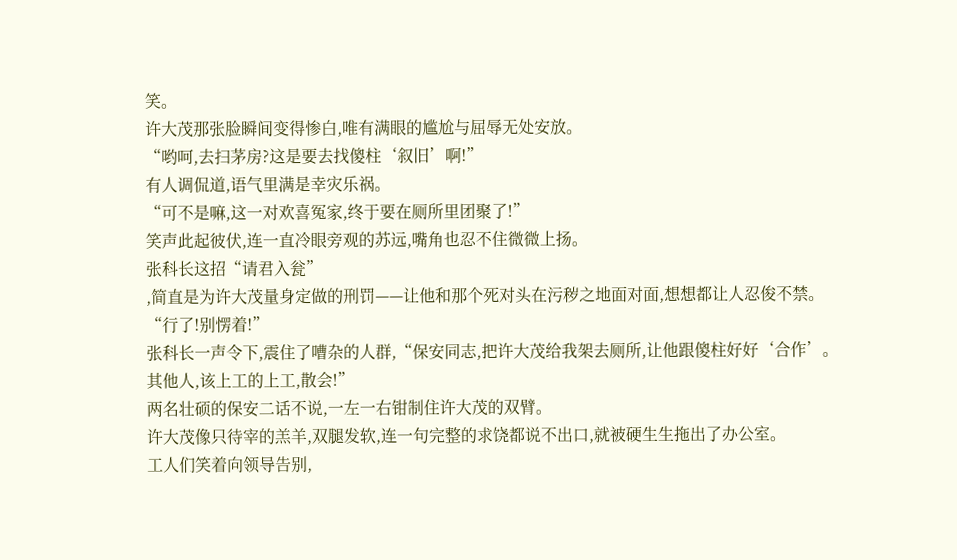笑。
许大茂那张脸瞬间变得惨白,唯有满眼的尴尬与屈辱无处安放。
“哟呵,去扫茅房?这是要去找傻柱‘叙旧’啊!”
有人调侃道,语气里满是幸灾乐祸。
“可不是嘛,这一对欢喜冤家,终于要在厕所里团聚了!”
笑声此起彼伏,连一直冷眼旁观的苏远,嘴角也忍不住微微上扬。
张科长这招“请君入瓮”
,简直是为许大茂量身定做的刑罚——让他和那个死对头在污秽之地面对面,想想都让人忍俊不禁。
“行了!别愣着!”
张科长一声令下,震住了嘈杂的人群,“保安同志,把许大茂给我架去厕所,让他跟傻柱好好‘合作’。
其他人,该上工的上工,散会!”
两名壮硕的保安二话不说,一左一右钳制住许大茂的双臂。
许大茂像只待宰的羔羊,双腿发软,连一句完整的求饶都说不出口,就被硬生生拖出了办公室。
工人们笑着向领导告别,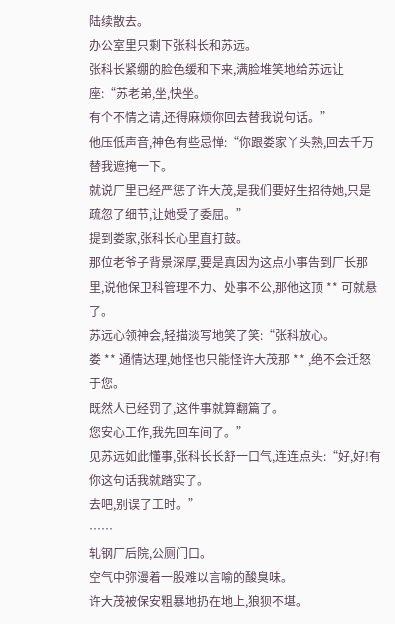陆续散去。
办公室里只剩下张科长和苏远。
张科长紧绷的脸色缓和下来,满脸堆笑地给苏远让座:“苏老弟,坐,快坐。
有个不情之请,还得麻烦你回去替我说句话。”
他压低声音,神色有些忌惮:“你跟娄家丫头熟,回去千万替我遮掩一下。
就说厂里已经严惩了许大茂,是我们要好生招待她,只是疏忽了细节,让她受了委屈。”
提到娄家,张科长心里直打鼓。
那位老爷子背景深厚,要是真因为这点小事告到厂长那里,说他保卫科管理不力、处事不公,那他这顶 ** 可就悬了。
苏远心领神会,轻描淡写地笑了笑:“张科放心。
娄 ** 通情达理,她怪也只能怪许大茂那 ** ,绝不会迁怒于您。
既然人已经罚了,这件事就算翻篇了。
您安心工作,我先回车间了。”
见苏远如此懂事,张科长长舒一口气,连连点头:“好,好!有你这句话我就踏实了。
去吧,别误了工时。”
……
轧钢厂后院,公厕门口。
空气中弥漫着一股难以言喻的酸臭味。
许大茂被保安粗暴地扔在地上,狼狈不堪。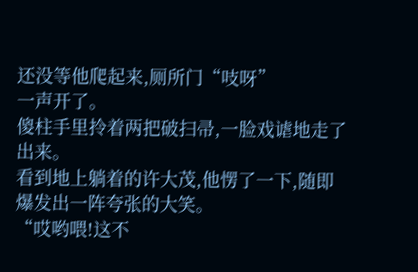还没等他爬起来,厕所门“吱呀”
一声开了。
傻柱手里拎着两把破扫帚,一脸戏谑地走了出来。
看到地上躺着的许大茂,他愣了一下,随即爆发出一阵夸张的大笑。
“哎哟喂!这不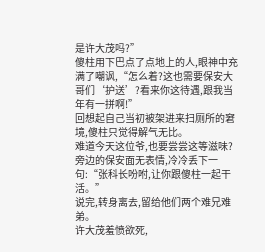是许大茂吗?”
傻柱用下巴点了点地上的人,眼神中充满了嘲讽,“怎么着?这也需要保安大哥们‘护送’?看来你这待遇,跟我当年有一拼啊!”
回想起自己当初被架进来扫厕所的窘境,傻柱只觉得解气无比。
难道今天这位爷,也要尝尝这等滋味?
旁边的保安面无表情,冷冷丢下一句:“张科长吩咐,让你跟傻柱一起干活。”
说完,转身离去,留给他们两个难兄难弟。
许大茂羞愤欲死,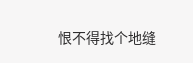恨不得找个地缝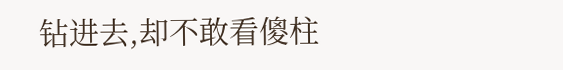钻进去,却不敢看傻柱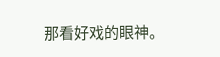那看好戏的眼神。